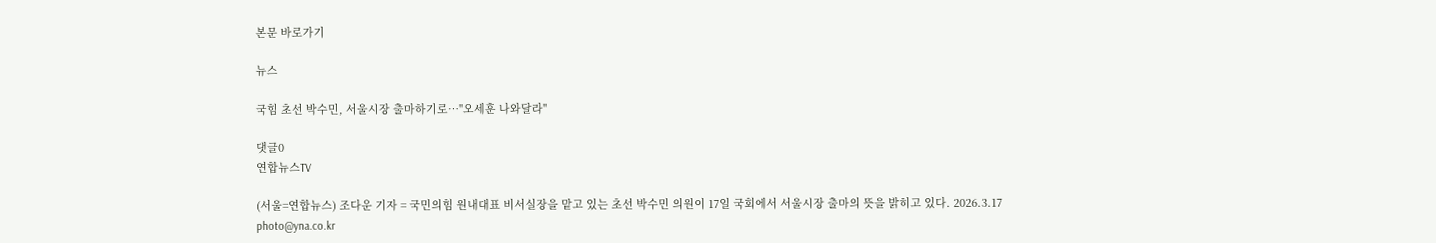본문 바로가기

뉴스

국힘 초선 박수민, 서울시장 출마하기로…"오세훈 나와달라"

댓글0
연합뉴스TV

(서울=연합뉴스) 조다운 기자 = 국민의힘 원내대표 비서실장을 맡고 있는 초선 박수민 의원이 17일 국회에서 서울시장 출마의 뜻을 밝히고 있다. 2026.3.17 photo@yna.co.kr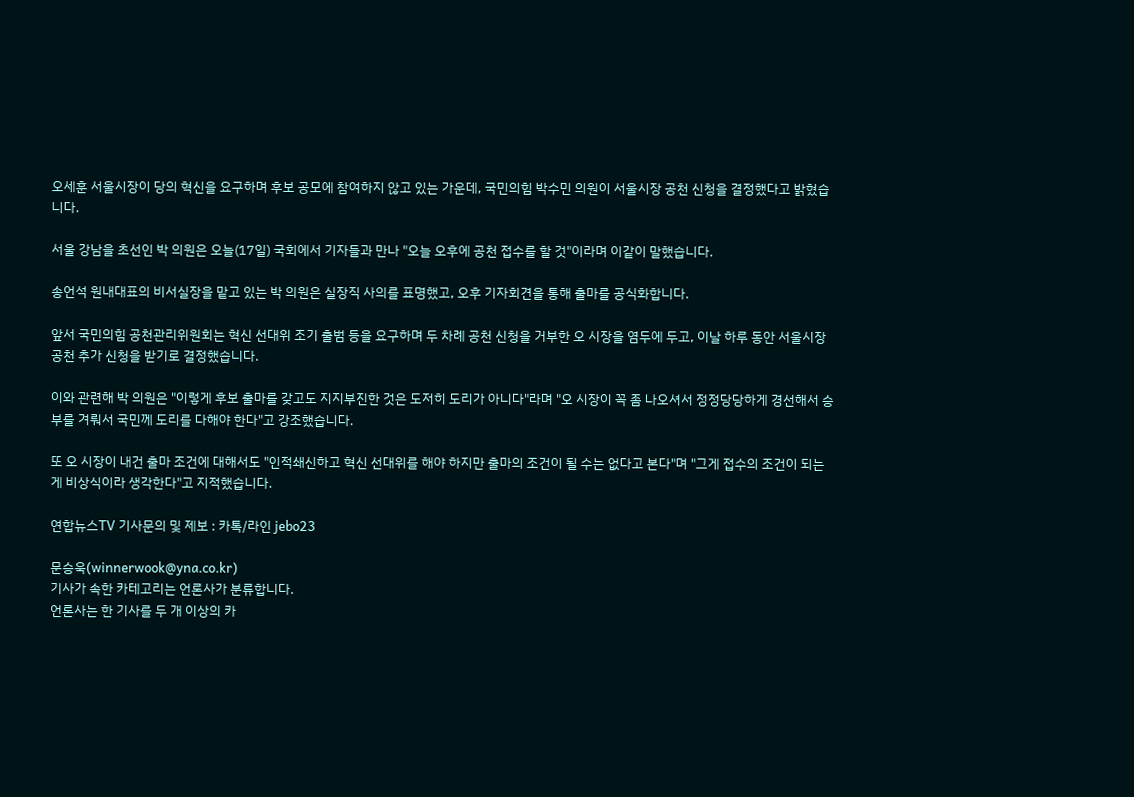오세훈 서울시장이 당의 혁신을 요구하며 후보 공모에 참여하지 않고 있는 가운데, 국민의힘 박수민 의원이 서울시장 공천 신청을 결정했다고 밝혔습니다.

서울 강남을 초선인 박 의원은 오늘(17일) 국회에서 기자들과 만나 "오늘 오후에 공천 접수를 할 것"이라며 이같이 말했습니다.

송언석 원내대표의 비서실장을 맡고 있는 박 의원은 실장직 사의를 표명했고, 오후 기자회견을 통해 출마를 공식화합니다.

앞서 국민의힘 공천관리위원회는 혁신 선대위 조기 출범 등을 요구하며 두 차례 공천 신청을 거부한 오 시장을 염두에 두고, 이날 하루 동안 서울시장 공천 추가 신청을 받기로 결정했습니다.

이와 관련해 박 의원은 "이렇게 후보 출마를 갖고도 지지부진한 것은 도저히 도리가 아니다"라며 "오 시장이 꼭 좀 나오셔서 정정당당하게 경선해서 승부를 겨뤄서 국민께 도리를 다해야 한다"고 강조했습니다.

또 오 시장이 내건 출마 조건에 대해서도 "인적쇄신하고 혁신 선대위를 해야 하지만 출마의 조건이 될 수는 없다고 본다"며 "그게 접수의 조건이 되는 게 비상식이라 생각한다"고 지적했습니다.

연합뉴스TV 기사문의 및 제보 : 카톡/라인 jebo23

문승욱(winnerwook@yna.co.kr)
기사가 속한 카테고리는 언론사가 분류합니다.
언론사는 한 기사를 두 개 이상의 카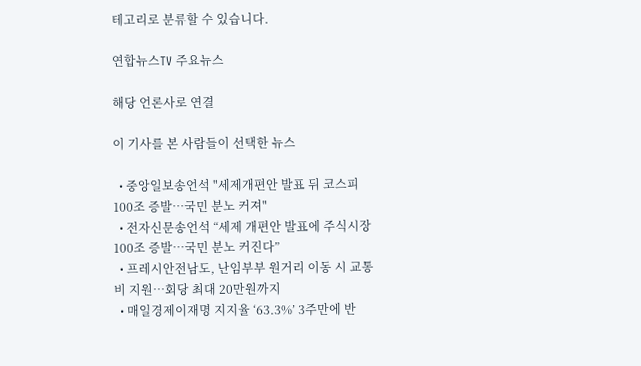테고리로 분류할 수 있습니다.

연합뉴스TV 주요뉴스

해당 언론사로 연결

이 기사를 본 사람들이 선택한 뉴스

  • 중앙일보송언석 "세제개편안 발표 뒤 코스피 100조 증발…국민 분노 커져"
  • 전자신문송언석 “세제 개편안 발표에 주식시장 100조 증발…국민 분노 커진다”
  • 프레시안전남도, 난임부부 원거리 이동 시 교통비 지원…회당 최대 20만원까지
  • 매일경제이재명 지지율 ‘63.3%’ 3주만에 반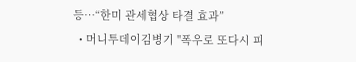등…“한미 관세협상 타결 효과”
  • 머니투데이김병기 "폭우로 또다시 피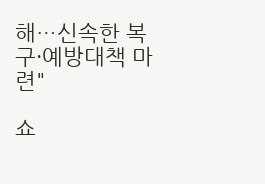해…신속한 복구·예방대책 마련"

쇼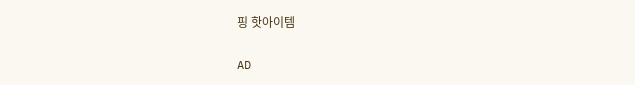핑 핫아이템

AD